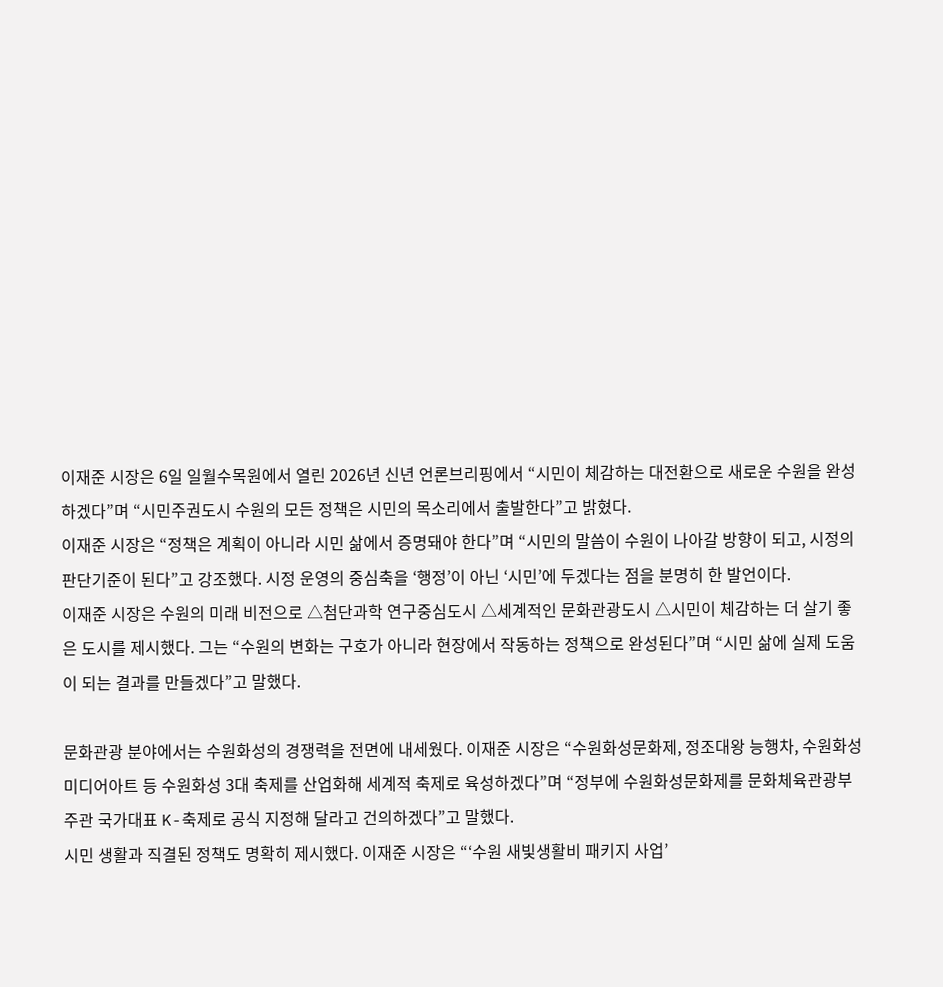이재준 시장은 6일 일월수목원에서 열린 2026년 신년 언론브리핑에서 “시민이 체감하는 대전환으로 새로운 수원을 완성하겠다”며 “시민주권도시 수원의 모든 정책은 시민의 목소리에서 출발한다”고 밝혔다.
이재준 시장은 “정책은 계획이 아니라 시민 삶에서 증명돼야 한다”며 “시민의 말씀이 수원이 나아갈 방향이 되고, 시정의 판단기준이 된다”고 강조했다. 시정 운영의 중심축을 ‘행정’이 아닌 ‘시민’에 두겠다는 점을 분명히 한 발언이다.
이재준 시장은 수원의 미래 비전으로 △첨단과학 연구중심도시 △세계적인 문화관광도시 △시민이 체감하는 더 살기 좋은 도시를 제시했다. 그는 “수원의 변화는 구호가 아니라 현장에서 작동하는 정책으로 완성된다”며 “시민 삶에 실제 도움이 되는 결과를 만들겠다”고 말했다.

문화관광 분야에서는 수원화성의 경쟁력을 전면에 내세웠다. 이재준 시장은 “수원화성문화제, 정조대왕 능행차, 수원화성 미디어아트 등 수원화성 3대 축제를 산업화해 세계적 축제로 육성하겠다”며 “정부에 수원화성문화제를 문화체육관광부 주관 국가대표 K-축제로 공식 지정해 달라고 건의하겠다”고 말했다.
시민 생활과 직결된 정책도 명확히 제시했다. 이재준 시장은 “‘수원 새빛생활비 패키지 사업’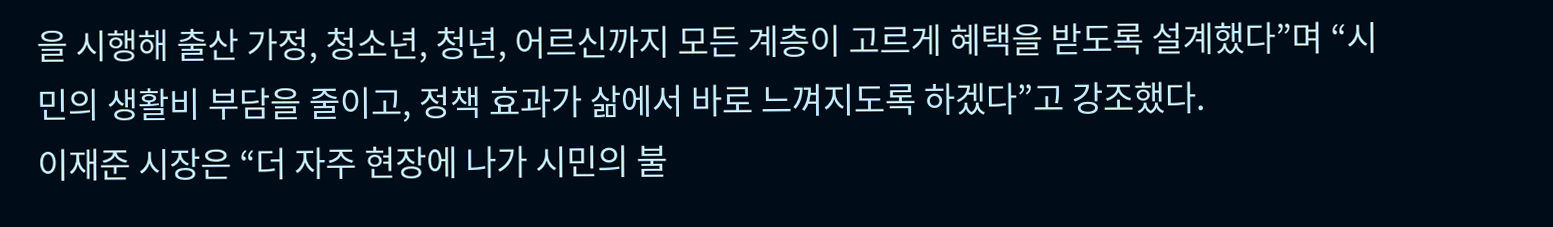을 시행해 출산 가정, 청소년, 청년, 어르신까지 모든 계층이 고르게 혜택을 받도록 설계했다”며 “시민의 생활비 부담을 줄이고, 정책 효과가 삶에서 바로 느껴지도록 하겠다”고 강조했다.
이재준 시장은 “더 자주 현장에 나가 시민의 불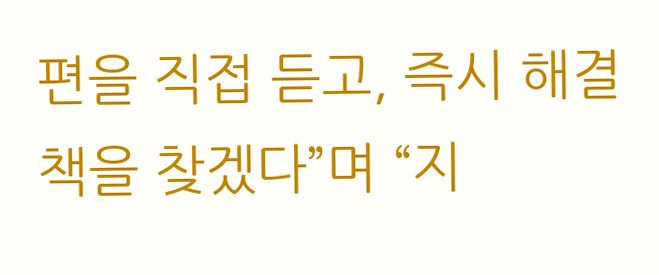편을 직접 듣고, 즉시 해결책을 찾겠다”며 “지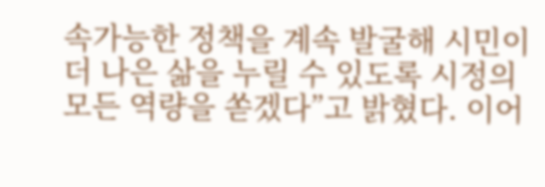속가능한 정책을 계속 발굴해 시민이 더 나은 삶을 누릴 수 있도록 시정의 모든 역량을 쏟겠다”고 밝혔다. 이어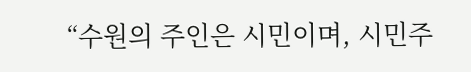“수원의 주인은 시민이며, 시민주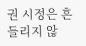권 시정은 흔들리지 않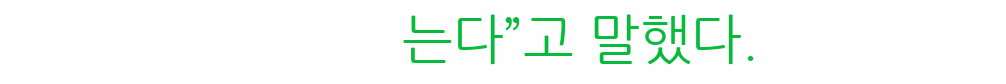는다”고 말했다.